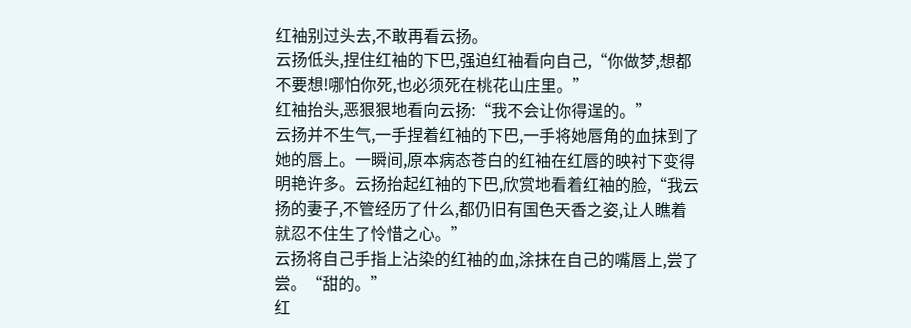红袖别过头去,不敢再看云扬。
云扬低头,捏住红袖的下巴,强迫红袖看向自己,“你做梦,想都不要想!哪怕你死,也必须死在桃花山庄里。”
红袖抬头,恶狠狠地看向云扬:“我不会让你得逞的。”
云扬并不生气,一手捏着红袖的下巴,一手将她唇角的血抹到了她的唇上。一瞬间,原本病态苍白的红袖在红唇的映衬下变得明艳许多。云扬抬起红袖的下巴,欣赏地看着红袖的脸,“我云扬的妻子,不管经历了什么,都仍旧有国色天香之姿,让人瞧着就忍不住生了怜惜之心。”
云扬将自己手指上沾染的红袖的血,涂抹在自己的嘴唇上,尝了尝。“甜的。”
红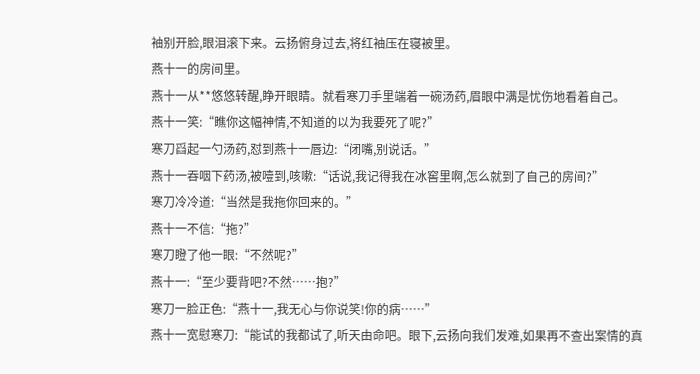袖别开脸,眼泪滚下来。云扬俯身过去,将红袖压在寝被里。
燕十一的房间里。
燕十一从**悠悠转醒,睁开眼睛。就看寒刀手里端着一碗汤药,眉眼中满是忧伤地看着自己。
燕十一笑:“瞧你这幅神情,不知道的以为我要死了呢?”
寒刀舀起一勺汤药,怼到燕十一唇边:“闭嘴,别说话。”
燕十一吞咽下药汤,被噎到,咳嗽:“话说,我记得我在冰窖里啊,怎么就到了自己的房间?”
寒刀冷冷道:“当然是我拖你回来的。”
燕十一不信:“拖?”
寒刀瞪了他一眼:“不然呢?”
燕十一:“至少要背吧?不然……抱?”
寒刀一脸正色:“燕十一,我无心与你说笑!你的病……”
燕十一宽慰寒刀:“能试的我都试了,听天由命吧。眼下,云扬向我们发难,如果再不查出案情的真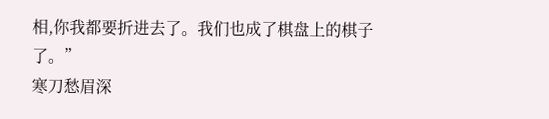相,你我都要折进去了。我们也成了棋盘上的棋子了。”
寒刀愁眉深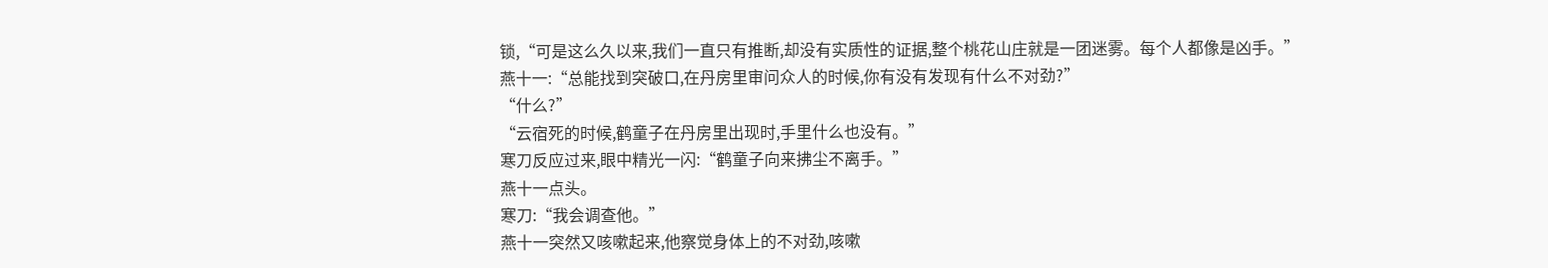锁,“可是这么久以来,我们一直只有推断,却没有实质性的证据,整个桃花山庄就是一团迷雾。每个人都像是凶手。”
燕十一:“总能找到突破口,在丹房里审问众人的时候,你有没有发现有什么不对劲?”
“什么?”
“云宿死的时候,鹤童子在丹房里出现时,手里什么也没有。”
寒刀反应过来,眼中精光一闪:“鹤童子向来拂尘不离手。”
燕十一点头。
寒刀:“我会调查他。”
燕十一突然又咳嗽起来,他察觉身体上的不对劲,咳嗽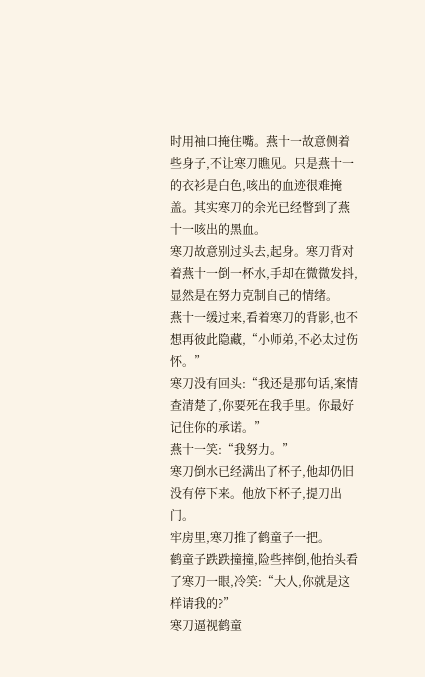时用袖口掩住嘴。燕十一故意侧着些身子,不让寒刀瞧见。只是燕十一的衣衫是白色,咳出的血迹很难掩盖。其实寒刀的余光已经瞥到了燕十一咳出的黑血。
寒刀故意别过头去,起身。寒刀背对着燕十一倒一杯水,手却在微微发抖,显然是在努力克制自己的情绪。
燕十一缓过来,看着寒刀的背影,也不想再彼此隐藏,“小师弟,不必太过伤怀。”
寒刀没有回头:“我还是那句话,案情查清楚了,你要死在我手里。你最好记住你的承诺。”
燕十一笑:“我努力。”
寒刀倒水已经满出了杯子,他却仍旧没有停下来。他放下杯子,提刀出门。
牢房里,寒刀推了鹤童子一把。
鹤童子跌跌撞撞,险些摔倒,他抬头看了寒刀一眼,冷笑:“大人,你就是这样请我的?”
寒刀逼视鹤童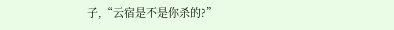子,“云宿是不是你杀的?”